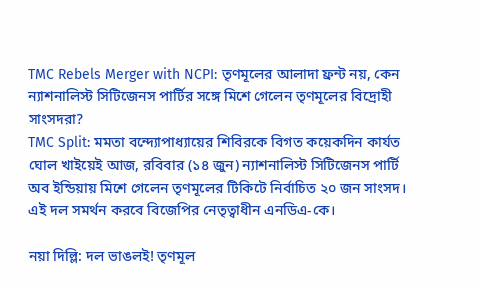TMC Rebels Merger with NCPI: তৃণমূলের আলাদা ফ্রন্ট নয়, কেন ন্যাশনালিস্ট সিটিজেনস পার্টির সঙ্গে মিশে গেলেন তৃণমূলের বিদ্রোহী সাংসদরা?
TMC Split: মমতা বন্দ্যোপাধ্যায়ের শিবিরকে বিগত কয়েকদিন কার্যত ঘোল খাইয়েই আজ, রবিবার (১৪ জুন) ন্যাশনালিস্ট সিটিজেনস পার্টি অব ইন্ডিয়ায় মিশে গেলেন তৃণমূলের টিকিটে নির্বাচিত ২০ জন সাংসদ। এই দল সমর্থন করবে বিজেপির নেতৃত্বাধীন এনডিএ-কে।

নয়া দিল্লি: দল ভাঙলই! তৃণমূল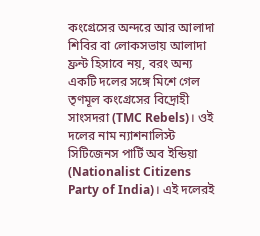কংগ্রেসের অন্দরে আর আলাদা শিবির বা লোকসভায় আলাদা ফ্রন্ট হিসাবে নয়, বরং অন্য একটি দলের সঙ্গে মিশে গেল তৃণমূল কংগ্রেসের বিদ্রোহী সাংসদরা (TMC Rebels)। ওই দলের নাম ন্যাশনালিস্ট সিটিজেনস পার্টি অব ইন্ডিয়া (Nationalist Citizens Party of India)। এই দলেরই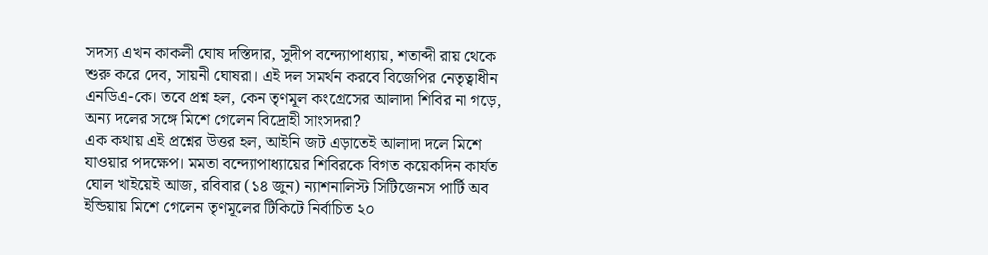সদস্য এখন কাকলী ঘোষ দস্তিদার, সুদীপ বন্দ্যোপাধ্যায়, শতাব্দী রায় থেকে শুরু করে দেব, সায়নী ঘোষরা। এই দল সমর্থন করবে বিজেপির নেতৃত্বাধীন এনডিএ-কে। তবে প্রশ্ন হল, কেন তৃণমূল কংগ্রেসের আলাদা শিবির না গড়ে, অন্য দলের সঙ্গে মিশে গেলেন বিদ্রোহী সাংসদরা?
এক কথায় এই প্রশ্নের উত্তর হল, আইনি জট এড়াতেই আলাদা দলে মিশে যাওয়ার পদক্ষেপ। মমতা বন্দ্যোপাধ্যায়ের শিবিরকে বিগত কয়েকদিন কার্যত ঘোল খাইয়েই আজ, রবিবার (১৪ জুন) ন্যাশনালিস্ট সিটিজেনস পার্টি অব ইন্ডিয়ায় মিশে গেলেন তৃণমূলের টিকিটে নির্বাচিত ২০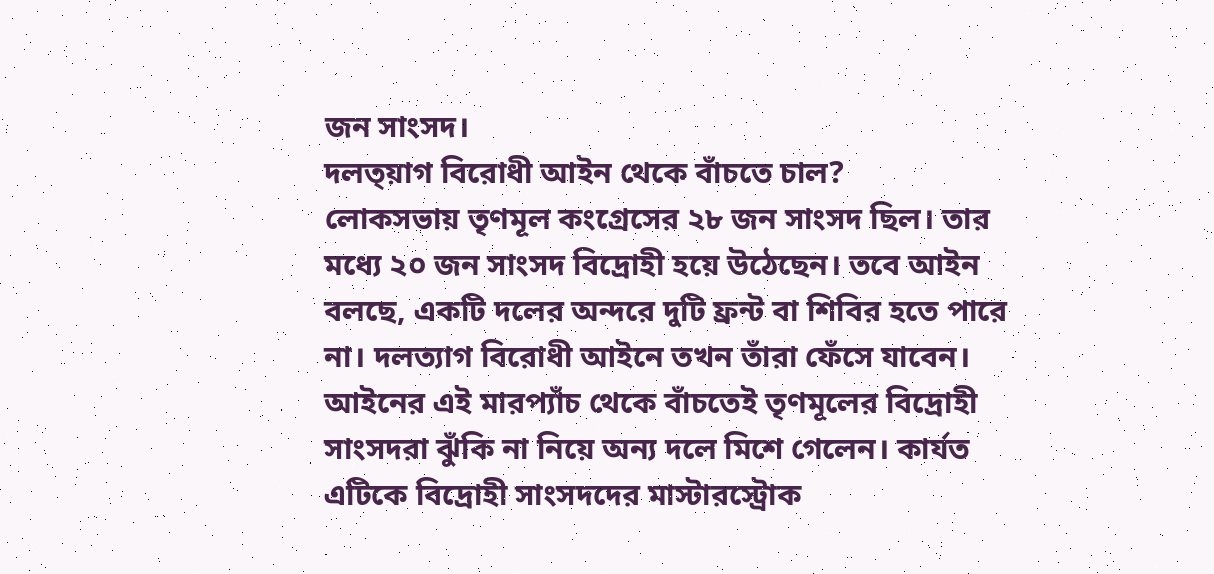জন সাংসদ।
দলত্য়াগ বিরোধী আইন থেকে বাঁচতে চাল?
লোকসভায় তৃণমূল কংগ্রেসের ২৮ জন সাংসদ ছিল। তার মধ্যে ২০ জন সাংসদ বিদ্রোহী হয়ে উঠেছেন। তবে আইন বলছে, একটি দলের অন্দরে দুটি ফ্রন্ট বা শিবির হতে পারে না। দলত্যাগ বিরোধী আইনে তখন তাঁরা ফেঁসে যাবেন। আইনের এই মারপ্যাঁচ থেকে বাঁচতেই তৃণমূলের বিদ্রোহী সাংসদরা ঝুঁকি না নিয়ে অন্য দলে মিশে গেলেন। কার্যত এটিকে বিদ্রোহী সাংসদদের মাস্টারস্ট্রোক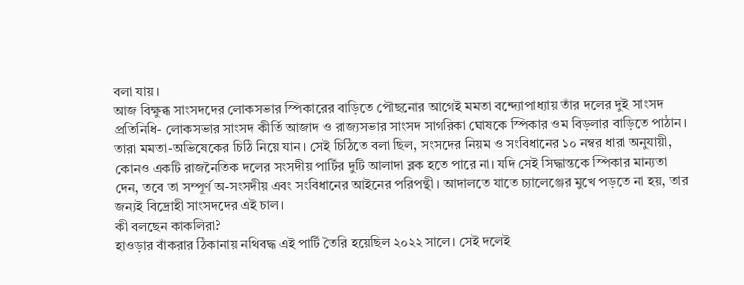বলা যায়।
আজ বিক্ষুব্ধ সাংসদদের লোকসভার স্পিকারের বাড়িতে পৌছনোর আগেই মমতা বন্দ্যোপাধ্যায় তাঁর দলের দুই সাংসদ প্রতিনিধি- লোকসভার সাংসদ কীর্তি আজাদ ও রাজ্যসভার সাংসদ সাগরিকা ঘোষকে স্পিকার ওম বিড়লার বাড়িতে পাঠান। তারা মমতা-অভিষেকের চিঠি নিয়ে যান। সেই চিঠিতে বলা ছিল, সংসদের নিয়ম ও সংবিধানের ১০ নম্বর ধারা অনুযায়ী, কোনও একটি রাজনৈতিক দলের সংসদীয় পার্টির দুটি আলাদা ব্লক হতে পারে না। যদি সেই সিদ্ধান্তকে স্পিকার মান্যতা দেন, তবে তা সম্পূর্ণ অ-সংসদীয় এবং সংবিধানের আইনের পরিপন্থী। আদালতে যাতে চ্যালেঞ্জের মুখে পড়তে না হয়, তার জন্যই বিদ্রোহী সাংসদদের এই চাল।
কী বলছেন কাকলিরা?
হাওড়ার বাঁকরার ঠিকানায় নথিবদ্ধ এই পার্টি তৈরি হয়েছিল ২০২২ সালে। সেই দলেই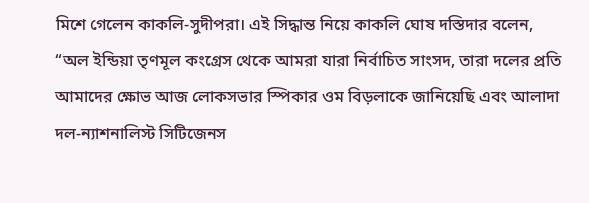মিশে গেলেন কাকলি-সুদীপরা। এই সিদ্ধান্ত নিয়ে কাকলি ঘোষ দস্তিদার বলেন, “অল ইন্ডিয়া তৃণমূল কংগ্রেস থেকে আমরা যারা নির্বাচিত সাংসদ, তারা দলের প্রতি আমাদের ক্ষোভ আজ লোকসভার স্পিকার ওম বিড়লাকে জানিয়েছি এবং আলাদা দল-ন্যাশনালিস্ট সিটিজেনস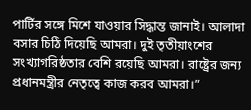পার্টির সঙ্গে মিশে যাওয়ার সিদ্ধান্ত জানাই। আলাদা বসার চিঠি দিয়েছি আমরা। দুই তৃতীয়াংশের সংখ্যাগরিষ্ঠতার বেশি রয়েছি আমরা। রাষ্ট্রের জন্য প্রধানমন্ত্রীর নেতৃত্বে কাজ করব আমরা।”